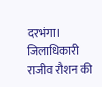दरभंगा। जिलाधिकारी राजीव रौशन की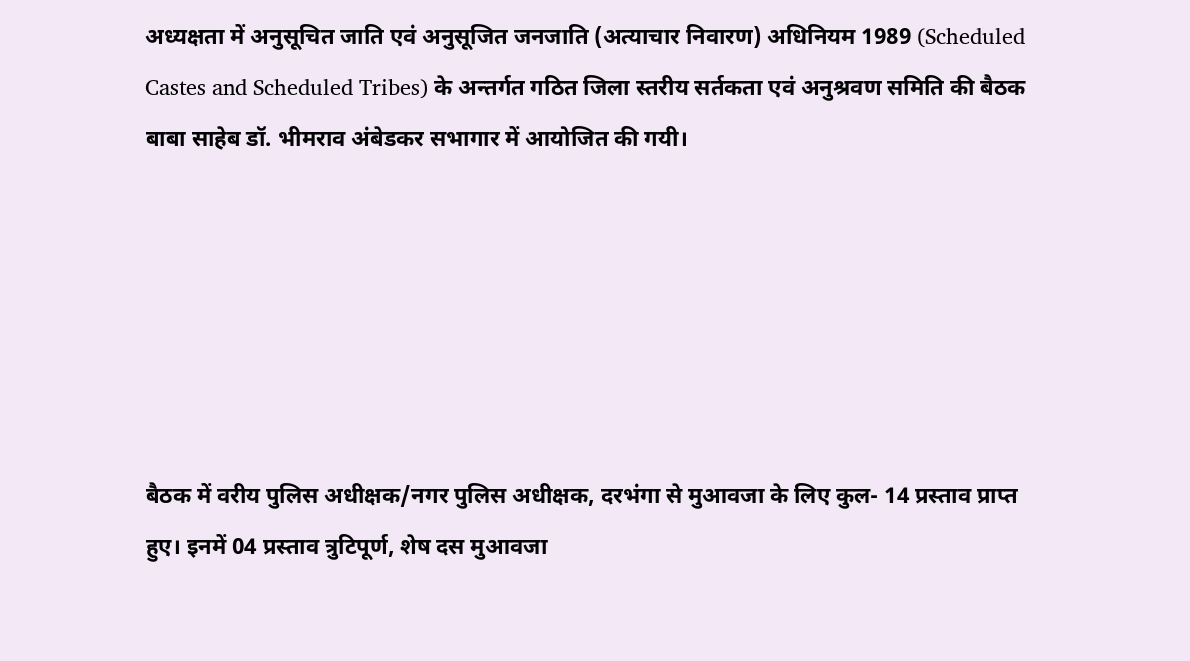अध्यक्षता में अनुसूचित जाति एवं अनुसूजित जनजाति (अत्याचार निवारण) अधिनियम 1989 (Scheduled Castes and Scheduled Tribes) के अन्तर्गत गठित जिला स्तरीय सर्तकता एवं अनुश्रवण समिति की बैठक बाबा साहेब डॉ. भीमराव अंबेडकर सभागार में आयोजित की गयी।






बैठक में वरीय पुलिस अधीक्षक/नगर पुलिस अधीक्षक, दरभंगा से मुआवजा के लिए कुल- 14 प्रस्ताव प्राप्त हुए। इनमें 04 प्रस्ताव त्रुटिपूर्ण, शेष दस मुआवजा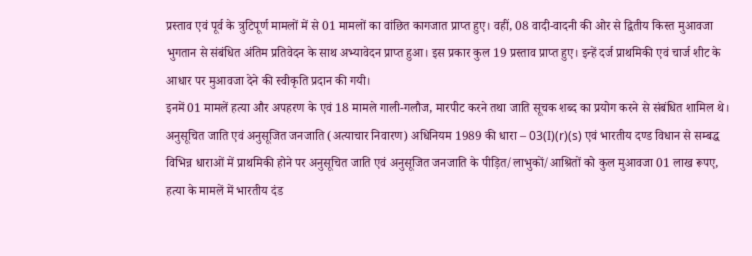प्रस्ताव एवं पूर्व के त्रुटिपूर्ण मामलों में से 01 मामलों का वांछित कागजात प्राप्त हुए। वहीं, 08 वादी-वादनी की ओर से द्वितीय किस्त मुआवजा भुगतान से संबंधित अंतिम प्रतिवेदन के साथ अभ्यावेदन प्राप्त हुआ। इस प्रकार कुल 19 प्रस्ताव प्राप्त हुए। इन्हें दर्ज प्राथमिकी एवं चार्ज शीट के आधार पर मुआवजा देने की स्वीकृति प्रदान की गयी।
इनमें 01 मामलें हत्या और अपहरण के एवं 18 मामले गाली-गलौज, मारपीट करने तथा जाति सूचक शब्द का प्रयोग करने से संबंधित शामिल थे।
अनुसूचित जाति एवं अनुसूजित जनजाति (अत्याचार निवारण) अधिनियम 1989 की धारा – 03(I)(r)(s) एवं भारतीय दण्ड विधान से सम्बद्ध विभिन्न धाराओं में प्राथमिकी होने पर अनुसूचित जाति एवं अनुसूजित जनजाति के पीड़ित/लाभुकों/आश्रितों को कुल मुआवजा 01 लाख रूपए, हत्या के मामलें में भारतीय दंड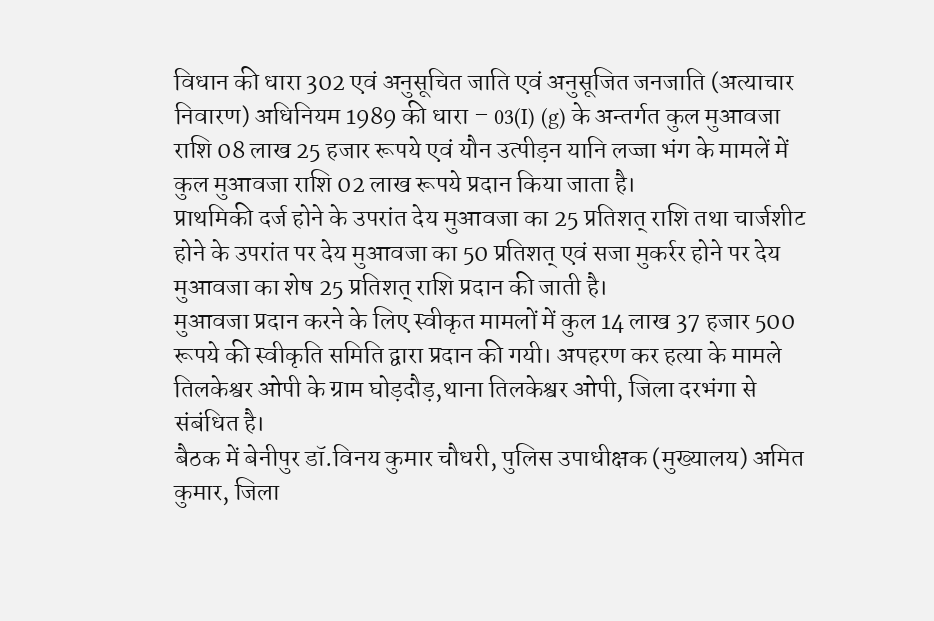विधान की धारा 302 एवं अनुसूचित जाति एवं अनुसूजित जनजाति (अत्याचार निवारण) अधिनियम 1989 की धारा – 03(I) (g) के अन्तर्गत कुल मुआवजा राशि 08 लाख 25 हजार रूपये एवं यौन उत्पीड़न यानि लज्जा भंग के मामलें में कुल मुआवजा राशि 02 लाख रूपये प्रदान किया जाता है।
प्राथमिकी दर्ज होने के उपरांत देय मुआवजा का 25 प्रतिशत् राशि तथा चार्जशीट होने के उपरांत पर देय मुआवजा का 50 प्रतिशत् एवं सजा मुकर्रर होने पर देय मुआवजा का शेष 25 प्रतिशत् राशि प्रदान की जाती है।
मुआवजा प्रदान करने के लिए स्वीकृत मामलों में कुल 14 लाख 37 हजार 500 रूपये की स्वीकृति समिति द्वारा प्रदान की गयी। अपहरण कर हत्या के मामले तिलकेश्वर ओपी के ग्राम घोड़दौड़,थाना तिलकेश्वर ओपी, जिला दरभंगा से संबंधित है।
बैठक में बेनीपुर डॉ.विनय कुमार चौधरी, पुलिस उपाधीक्षक (मुख्यालय) अमित कुमार, जिला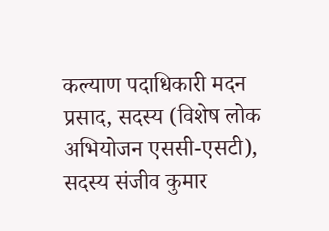कल्याण पदाधिकारी मदन प्रसाद, सदस्य (विशेष लोक अभियोजन एससी-एसटी), सदस्य संजीव कुमार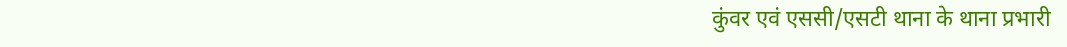कुंवर एवं एससी/एसटी थाना के थाना प्रभारी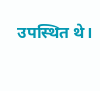उपस्थित थे।